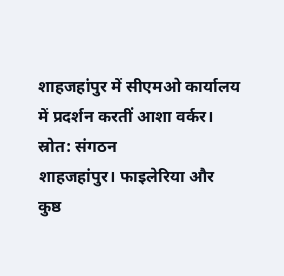शाहजहांपुर में सीएमओ कार्यालय में प्रदर्शन करतीं आशा वर्कर। स्रोत: संगठन
शाहजहांपुर। फाइलेरिया और कुष्ठ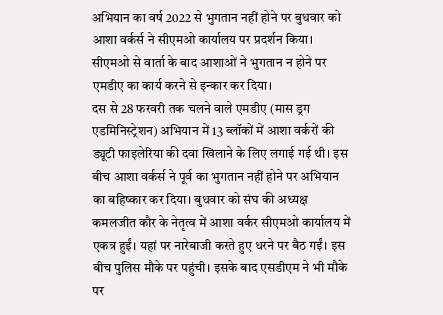अभियान का वर्ष 2022 से भुगतान नहीं होने पर बुधवार को आशा वर्कर्स ने सीएमओ कार्यालय पर प्रदर्शन किया। सीएमओ से वार्ता के बाद आशाओं ने भुगतान न होने पर एमडीए का कार्य करने से इन्कार कर दिया।
दस से 28 फरवरी तक चलने वाले एमडीए (मास ड्रग एडमिनिस्ट्रेशन) अभियान में 13 ब्लॉकों में आशा वर्करों की ड्यूटी फाइलेरिया की दवा खिलाने के लिए लगाई गई थी। इस बीच आशा वर्कर्स ने पूर्व का भुगतान नहीं होने पर अभियान का बहिष्कार कर दिया। बुधवार को संघ की अध्यक्ष कमलजीत कौर के नेतृत्व में आशा वर्कर सीएमओ कार्यालय में एकत्र हुईं। यहां पर नारेबाजी करते हुए धरने पर बैठ गईं। इस बीच पुलिस मौके पर पहुंची। इसके बाद एसडीएम ने भी मौके पर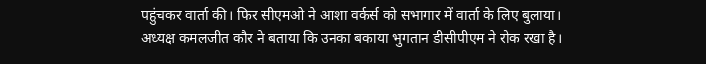पहुंचकर वार्ता की। फिर सीएमओ ने आशा वर्कर्स को सभागार में वार्ता के लिए बुलाया।
अध्यक्ष कमलजीत कौर ने बताया कि उनका बकाया भुगतान डीसीपीएम ने रोक रखा है।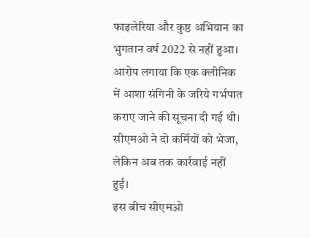फाइलेरिया और कुष्ठ अभियान का भुगतान वर्ष 2022 से नहीं हुआ। आरोप लगाया कि एक क्लीनिक में आशा संगिनी के जरिये गर्भपात कराए जाने की सूचना दी गई थी। सीएमओ ने दो कर्मियों को भेजा, लेकिन अब तक कार्रवाई नहीं हुई।
इस बीच सीएमओ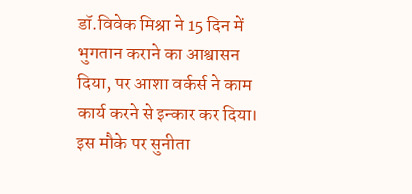डॉ.विवेक मिश्रा ने 15 दिन में भुगतान कराने का आश्वासन दिया, पर आशा वर्कर्स ने काम कार्य करने से इन्कार कर दिया। इस मौके पर सुनीता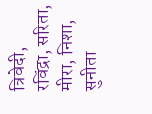त्रिवेदी, रविंद्रा, सरिता, मीरा, निशा, सुनीता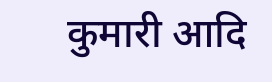कुमारी आदि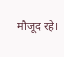मौजूद रहे।